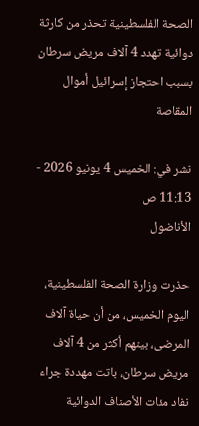الصحة الفلسطينية تحذر من كارثة دوائية تهدد 4 آلاف مريض سرطان بسبب احتجاز إسرائيل أموال المقاصة

نشر في: الخميس 4 يونيو 2026 - 11:13 ص
الأناضول

حذرت وزارة الصحة الفلسطينية، اليوم الخميس، من أن حياة آلاف المرضى، بينهم أكثر من 4 آلاف مريض سرطان، باتت مهددة جراء نفاد مئات الأصناف الدوائية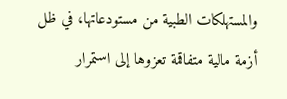والمستهلكات الطبية من مستودعاتها، في ظل أزمة مالية متفاقمة تعزوها إلى استمرار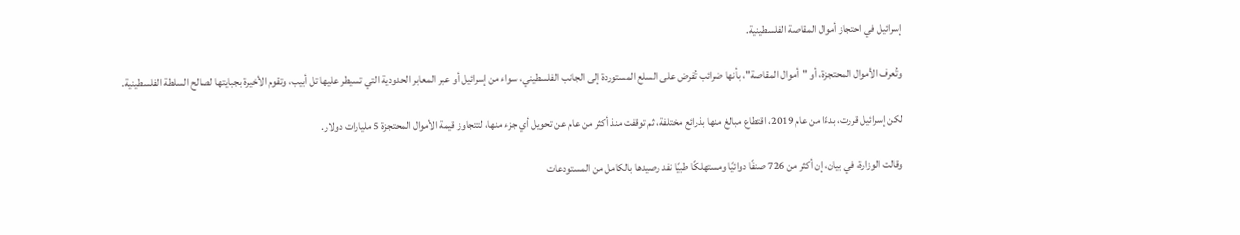إسرائيل في احتجاز أموال المقاصة الفلسطينية.

وتُعرف الأموال المحتجزة، أو "أموال المقاصة"، بأنها ضرائب تُفرض على السلع المستوردة إلى الجانب الفلسطيني، سواء من إسرائيل أو عبر المعابر الحدودية التي تسيطر عليها تل أبيب، وتقوم الأخيرة بجبايتها لصالح السلطة الفلسطينية.

لكن إسرائيل قررت، بدءًا من عام 2019، اقتطاع مبالغ منها بذرائع مختلفة، ثم توقفت منذ أكثر من عام عن تحويل أي جزء منها، لتتجاوز قيمة الأموال المحتجزة 5 مليارات دولار.

وقالت الوزارة، في بيان، إن أكثر من 726 صنفًا دوائيًا ومستهلكًا طبيًا نفد رصيدها بالكامل من المستودعات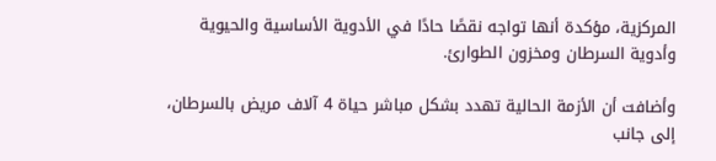المركزية، مؤكدة أنها تواجه نقصًا حادًا في الأدوية الأساسية والحيوية وأدوية السرطان ومخزون الطوارئ.

وأضافت أن الأزمة الحالية تهدد بشكل مباشر حياة 4 آلاف مريض بالسرطان، إلى جانب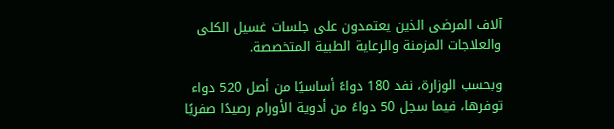آلاف المرضى الذين يعتمدون على جلسات غسيل الكلى والعلاجات المزمنة والرعاية الطبية المتخصصة.

وبحسب الوزارة، نفد 180 دواءً أساسيًا من أصل 520 دواء توفرها، فيما سجل 50 دواءً من أدوية الأورام رصيدًا صفريًا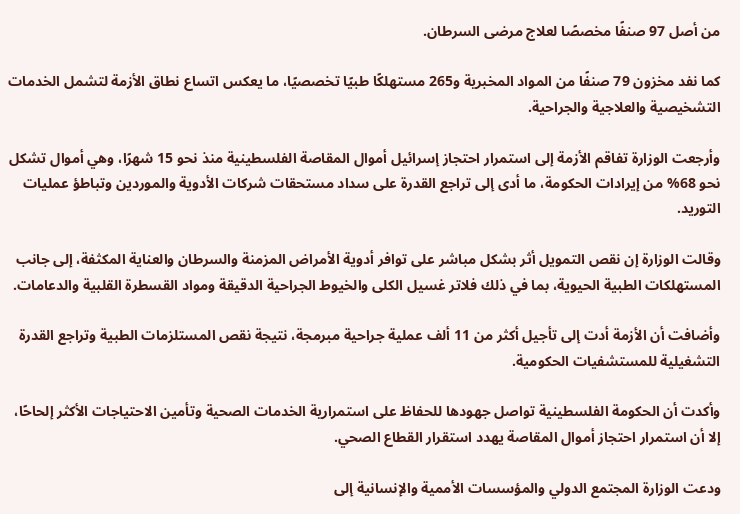من أصل 97 صنفًا مخصصًا لعلاج مرضى السرطان.

كما نفد مخزون 79 صنفًا من المواد المخبرية و265 مستهلكًا طبيًا تخصصيًا، ما يعكس اتساع نطاق الأزمة لتشمل الخدمات التشخيصية والعلاجية والجراحية.

وأرجعت الوزارة تفاقم الأزمة إلى استمرار احتجاز إسرائيل أموال المقاصة الفلسطينية منذ نحو 15 شهرًا، وهي أموال تشكل نحو 68% من إيرادات الحكومة، ما أدى إلى تراجع القدرة على سداد مستحقات شركات الأدوية والموردين وتباطؤ عمليات التوريد.

وقالت الوزارة إن نقص التمويل أثر بشكل مباشر على توافر أدوية الأمراض المزمنة والسرطان والعناية المكثفة، إلى جانب المستهلكات الطبية الحيوية، بما في ذلك فلاتر غسيل الكلى والخيوط الجراحية الدقيقة ومواد القسطرة القلبية والدعامات.

وأضافت أن الأزمة أدت إلى تأجيل أكثر من 11 ألف عملية جراحية مبرمجة، نتيجة نقص المستلزمات الطبية وتراجع القدرة التشغيلية للمستشفيات الحكومية.

وأكدت أن الحكومة الفلسطينية تواصل جهودها للحفاظ على استمرارية الخدمات الصحية وتأمين الاحتياجات الأكثر إلحاحًا، إلا أن استمرار احتجاز أموال المقاصة يهدد استقرار القطاع الصحي.

ودعت الوزارة المجتمع الدولي والمؤسسات الأممية والإنسانية إلى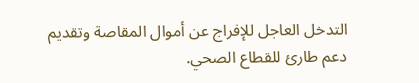التدخل العاجل للإفراج عن أموال المقاصة وتقديم دعم طارئ للقطاع الصحي.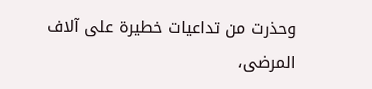وحذرت من تداعيات خطيرة على آلاف المرضى،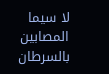لا سيما المصابين بالسرطان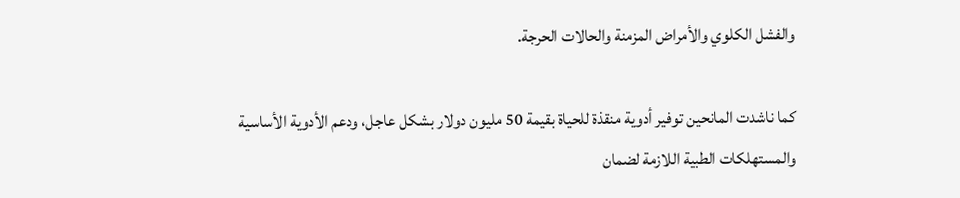والفشل الكلوي والأمراض المزمنة والحالات الحرجة.

كما ناشدت المانحين توفير أدوية منقذة للحياة بقيمة 50 مليون دولار بشكل عاجل، ودعم الأدوية الأساسية والمستهلكات الطبية اللازمة لضمان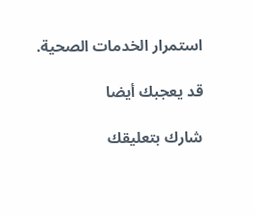استمرار الخدمات الصحية.

قد يعجبك أيضا

شارك بتعليقك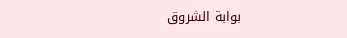بوابة الشروق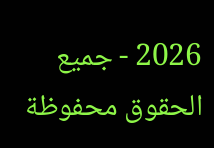2026 - جميع الحقوق محفوظة